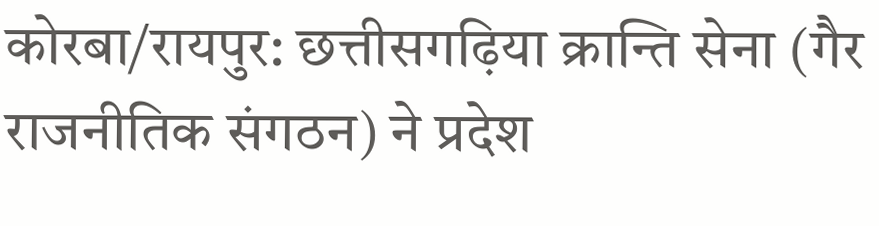कोरबा/रायपुर: छत्तीसगढ़िया क्रान्ति सेना (गैर राजनीतिक संगठन) ने प्रदेश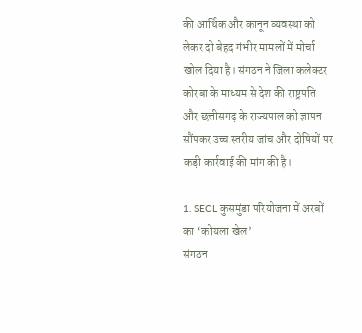की आर्थिक और कानून व्यवस्था को लेकर दो बेहद गंभीर मामलों में मोर्चा खोल दिया है। संगठन ने जिला कलेक्टर कोरबा के माध्यम से देश की राष्ट्रपति और छत्तीसगढ़ के राज्यपाल को ज्ञापन सौंपकर उच्च स्तरीय जांच और दोषियों पर कड़ी कार्रवाई की मांग की है।

1. SECL कुसमुंडा परियोजना में अरबों का ‘कोयला खेल’
संगठन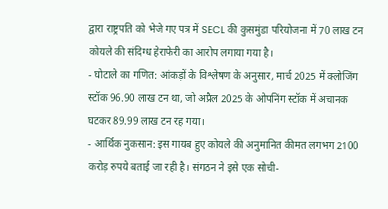द्वारा राष्ट्रपति को भेजे गए पत्र में SECL की कुसमुंडा परियोजना में 70 लाख टन कोयले की संदिग्ध हेराफेरी का आरोप लगाया गया है।
- घोटाले का गणित: आंकड़ों के विश्लेषण के अनुसार, मार्च 2025 में क्लोजिंग स्टॉक 96.90 लाख टन था, जो अप्रैल 2025 के ओपनिंग स्टॉक में अचानक घटकर 89.99 लाख टन रह गया।
- आर्थिक नुकसान: इस गायब हुए कोयले की अनुमानित कीमत लगभग 2100 करोड़ रुपये बताई जा रही है। संगठन ने इसे एक सोची-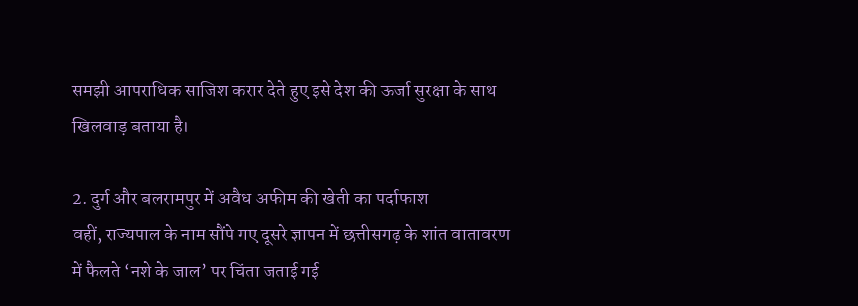समझी आपराधिक साजिश करार देते हुए इसे देश की ऊर्जा सुरक्षा के साथ खिलवाड़ बताया है।

2. दुर्ग और बलरामपुर में अवैध अफीम की खेती का पर्दाफाश
वहीं, राज्यपाल के नाम सौंपे गए दूसरे ज्ञापन में छत्तीसगढ़ के शांत वातावरण में फैलते ‘नशे के जाल’ पर चिंता जताई गई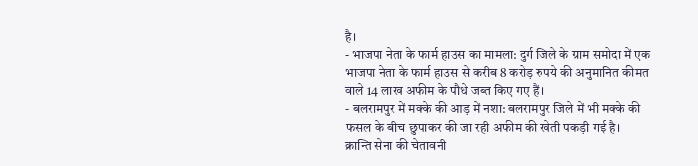है।
- भाजपा नेता के फार्म हाउस का मामला: दुर्ग जिले के ग्राम समोदा में एक भाजपा नेता के फार्म हाउस से करीब 8 करोड़ रुपये की अनुमानित कीमत वाले 14 लाख अफीम के पौधे जब्त किए गए हैं।
- बलरामपुर में मक्के की आड़ में नशा: बलरामपुर जिले में भी मक्के की फसल के बीच छुपाकर की जा रही अफीम की खेती पकड़ी गई है।
क्रान्ति सेना की चेतावनी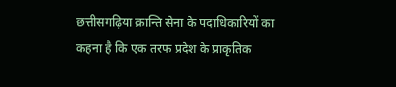छत्तीसगढ़िया क्रान्ति सेना के पदाधिकारियों का कहना है कि एक तरफ प्रदेश के प्राकृतिक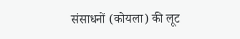संसाधनों (कोयला) की लूट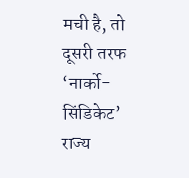मची है, तो दूसरी तरफ ‘नार्को-सिंडिकेट’ राज्य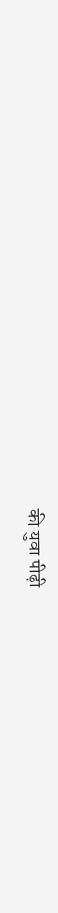की युवा पीढ़ी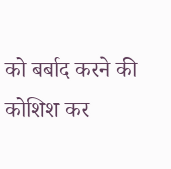को बर्बाद करने की कोशिश कर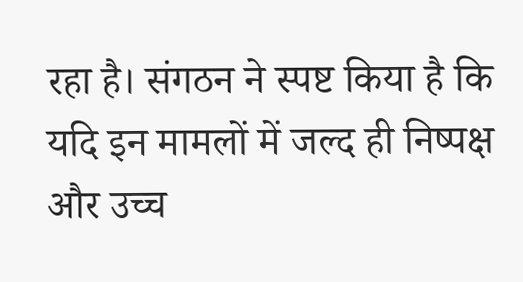रहा है। संगठन ने स्पष्ट किया है कि यदि इन मामलों में जल्द ही निष्पक्ष और उच्च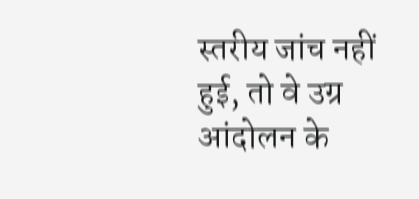स्तरीय जांच नहीं हुई, तो वे उग्र आंदोलन के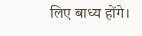लिए बाध्य होंगे।